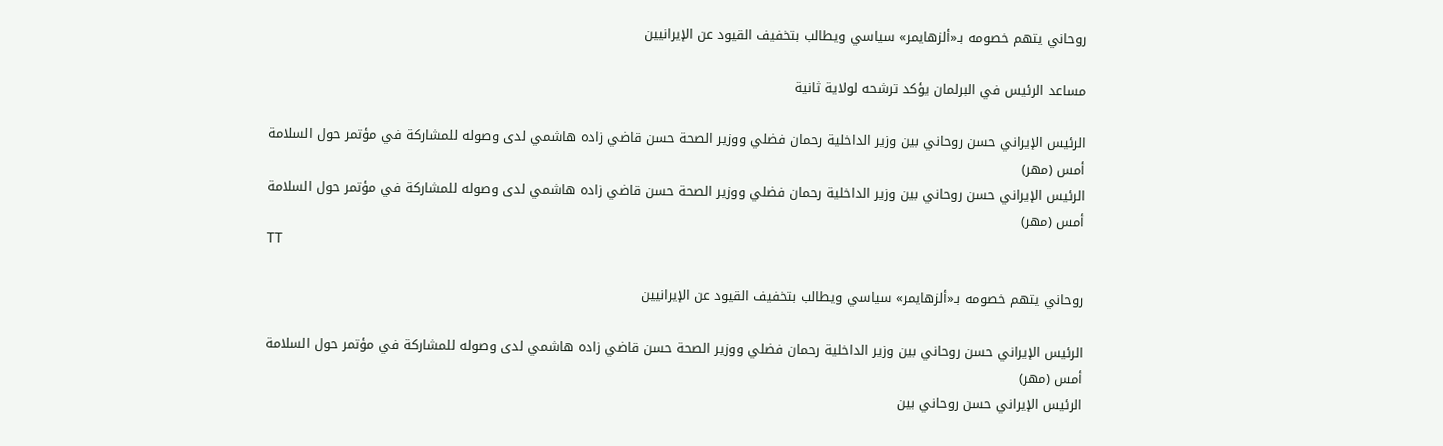روحاني يتهم خصومه بـ«ألزهايمر» سياسي ويطالب بتخفيف القيود عن الإيرانيين

مساعد الرئيس في البرلمان يؤكد ترشحه لولاية ثانية

الرئيس الإيراني حسن روحاني بين وزير الداخلية رحمان فضلي ووزير الصحة حسن قاضي زاده هاشمي لدى وصوله للمشاركة في مؤتمر حول السلامة أمس (مهر)
الرئيس الإيراني حسن روحاني بين وزير الداخلية رحمان فضلي ووزير الصحة حسن قاضي زاده هاشمي لدى وصوله للمشاركة في مؤتمر حول السلامة أمس (مهر)
TT

روحاني يتهم خصومه بـ«ألزهايمر» سياسي ويطالب بتخفيف القيود عن الإيرانيين

الرئيس الإيراني حسن روحاني بين وزير الداخلية رحمان فضلي ووزير الصحة حسن قاضي زاده هاشمي لدى وصوله للمشاركة في مؤتمر حول السلامة أمس (مهر)
الرئيس الإيراني حسن روحاني بين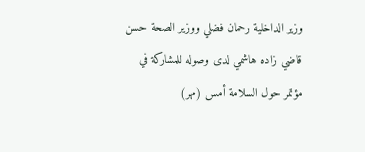وزير الداخلية رحمان فضلي ووزير الصحة حسن قاضي زاده هاشمي لدى وصوله للمشاركة في مؤتمر حول السلامة أمس (مهر)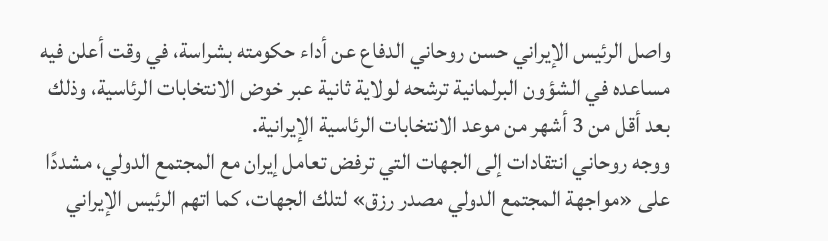واصل الرئيس الإيراني حسن روحاني الدفاع عن أداء حكومته بشراسة، في وقت أعلن فيه مساعده في الشؤون البرلمانية ترشحه لولاية ثانية عبر خوض الانتخابات الرئاسية، وذلك بعد أقل من 3 أشهر من موعد الانتخابات الرئاسية الإيرانية.
ووجه روحاني انتقادات إلى الجهات التي ترفض تعامل إيران مع المجتمع الدولي، مشددًا على «مواجهة المجتمع الدولي مصدر رزق» لتلك الجهات، كما اتهم الرئيس الإيراني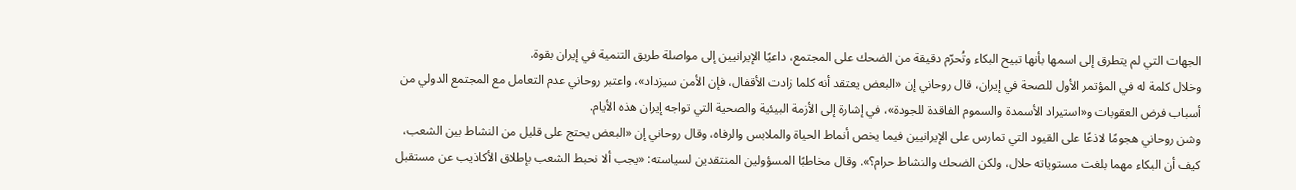الجهات التي لم يتطرق إلى اسمها بأنها تبيح البكاء وتُحرّم دقيقة من الضحك على المجتمع، داعيًا الإيرانيين إلى مواصلة طريق التنمية في إيران بقوة.
وخلال كلمة له في المؤتمر الأول للصحة في إيران، قال روحاني إن «البعض يعتقد أنه كلما زادت الأقفال، فإن الأمن سيزداد»، واعتبر روحاني عدم التعامل مع المجتمع الدولي من أسباب فرض العقوبات و«استيراد الأسمدة والسموم الفاقدة للجودة»، في إشارة إلى الأزمة البيئية والصحية التي تواجه إيران هذه الأيام.
وشن روحاني هجومًا لاذعًا على القيود التي تمارس على الإيرانيين فيما يخص أنماط الحياة والملابس والرفاه، وقال روحاني إن «البعض يحتج على قليل من النشاط بين الشعب، كيف أن البكاء مهما بلغت مستوياته حلال، ولكن الضحك والنشاط حرام؟». وقال مخاطبًا المسؤولين المنتقدين لسياسته: «يجب ألا نحبط الشعب بإطلاق الأكاذيب عن مستقبل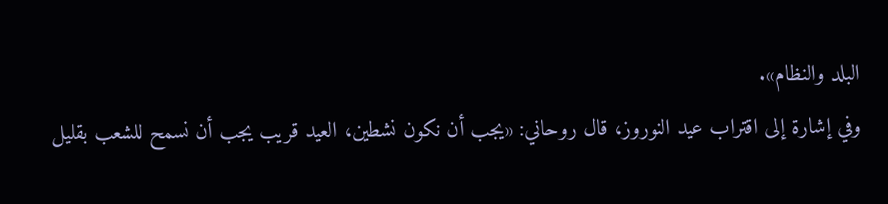البلد والنظام».
وفي إشارة إلى اقتراب عيد النوروز، قال روحاني: «يجب أن نكون نشطين، العيد قريب يجب أن نسمح للشعب بقليل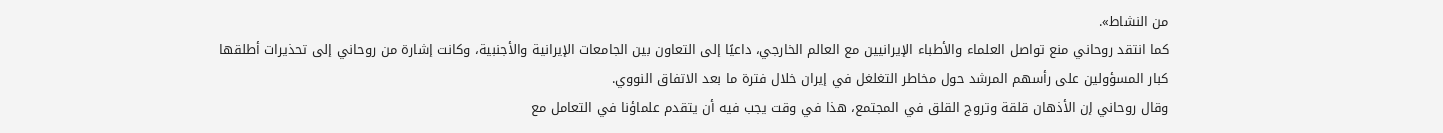من النشاط».
كما انتقد روحاني منع تواصل العلماء والأطباء الإيرانيين مع العالم الخارجي، داعيًا إلى التعاون بين الجامعات الإيرانية والأجنبية، وكانت إشارة من روحاني إلى تحذيرات أطلقها كبار المسؤولين على رأسهم المرشد حول مخاطر التغلغل في إيران خلال فترة ما بعد الاتفاق النووي.
وقال روحاني إن الأذهان قلقة وتروج القلق في المجتمع، هذا في وقت يجب فيه أن يتقدم علماؤنا في التعامل مع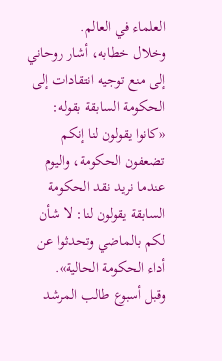العلماء في العالم.
وخلال خطابه، أشار روحاني إلى منع توجيه انتقادات إلى الحكومة السابقة بقوله: «كانوا يقولون لنا إنكم تضعفون الحكومة، واليوم عندما نريد نقد الحكومة السابقة يقولون لنا: لا شأن لكم بالماضي وتحدثوا عن أداء الحكومة الحالية».
وقبل أسبوع طالب المرشد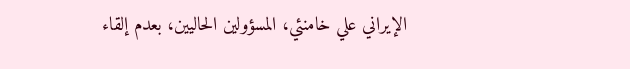الإيراني علي خامنئي، المسؤولين الحاليين، بعدم إلقاء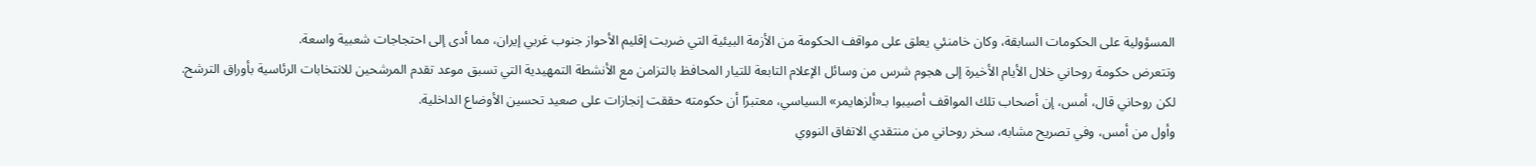المسؤولية على الحكومات السابقة، وكان خامنئي يعلق على مواقف الحكومة من الأزمة البيئية التي ضربت إقليم الأحواز جنوب غربي إيران، مما أدى إلى احتجاجات شعبية واسعة.
وتتعرض حكومة روحاني خلال الأيام الأخيرة إلى هجوم شرس من وسائل الإعلام التابعة للتيار المحافظ بالتزامن مع الأنشطة التمهيدية التي تسبق موعد تقدم المرشحين للانتخابات الرئاسية بأوراق الترشح.
لكن روحاني قال، أمس، إن أصحاب تلك المواقف أصيبوا بـ«ألزهايمر» السياسي، معتبرًا أن حكومته حققت إنجازات على صعيد تحسين الأوضاع الداخلية.
وأول من أمس، وفي تصريح مشابه، سخر روحاني من منتقدي الاتفاق النووي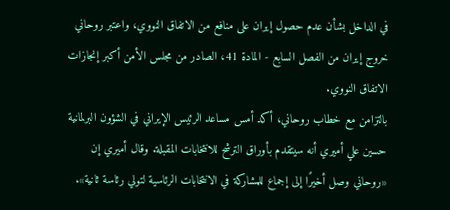في الداخل بشأن عدم حصول إيران على منافع من الاتفاق النووي، واعتبر روحاني خروج إيران من الفصل السابع - المادة 41، الصادر من مجلس الأمن أكبر إنجازات الاتفاق النووي.
بالتزامن مع خطاب روحاني، أكد أمس مساعد الرئيس الإيراني في الشؤون البرلمانية حسين علي أميري أنه سيتقدم بأوراق الترشح للانتخابات المقبلة. وقال أميري إن «روحاني وصل أخيرًا إلى إجماع للمشاركة في الانتخابات الرئاسية لتولي رئاسة ثانية».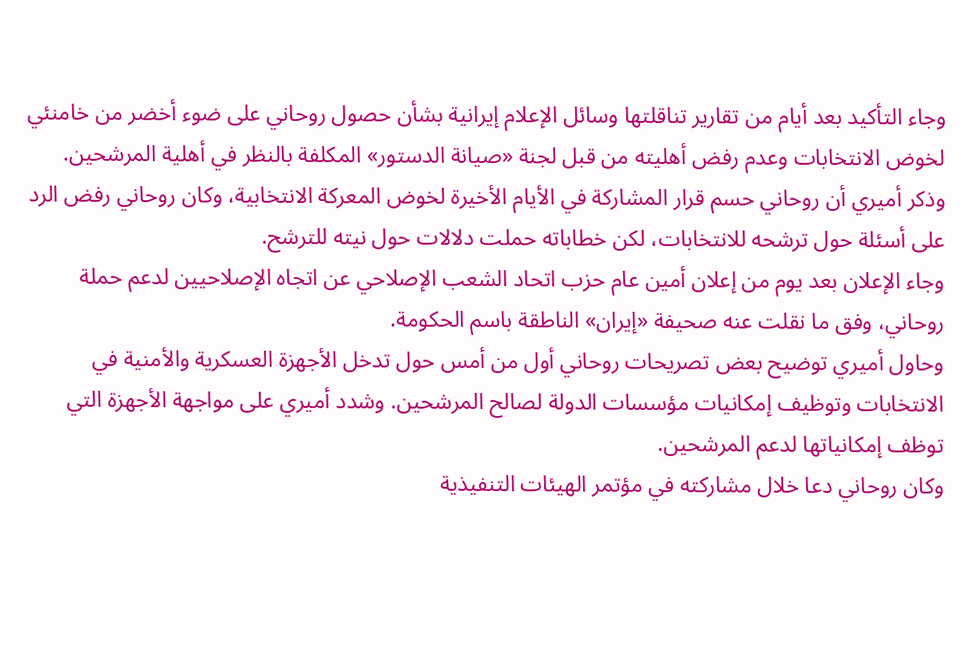وجاء التأكيد بعد أيام من تقارير تناقلتها وسائل الإعلام إيرانية بشأن حصول روحاني على ضوء أخضر من خامنئي لخوض الانتخابات وعدم رفض أهليته من قبل لجنة «صيانة الدستور» المكلفة بالنظر في أهلية المرشحين.
وذكر أميري أن روحاني حسم قرار المشاركة في الأيام الأخيرة لخوض المعركة الانتخابية، وكان روحاني رفض الرد على أسئلة حول ترشحه للانتخابات، لكن خطاباته حملت دلالات حول نيته للترشح.
وجاء الإعلان بعد يوم من إعلان أمين عام حزب اتحاد الشعب الإصلاحي عن اتجاه الإصلاحيين لدعم حملة روحاني، وفق ما نقلت عنه صحيفة «إيران» الناطقة باسم الحكومة.
وحاول أميري توضيح بعض تصريحات روحاني أول من أمس حول تدخل الأجهزة العسكرية والأمنية في الانتخابات وتوظيف إمكانيات مؤسسات الدولة لصالح المرشحين. وشدد أميري على مواجهة الأجهزة التي توظف إمكانياتها لدعم المرشحين.
وكان روحاني دعا خلال مشاركته في مؤتمر الهيئات التنفيذية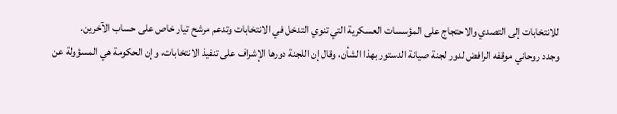للانتخابات إلى التصدي والاحتجاج على المؤسسات العسكرية التي تنوي التدخل في الانتخابات وتدعم مرشح تيار خاص على حساب الآخرين.
وجدد روحاني موقفه الرافض لدور لجنة صيانة الدستور بهذا الشأن، وقال إن اللجنة دورها الإشراف على تنفيذ الانتخابات، وإن الحكومة هي المسؤولة عن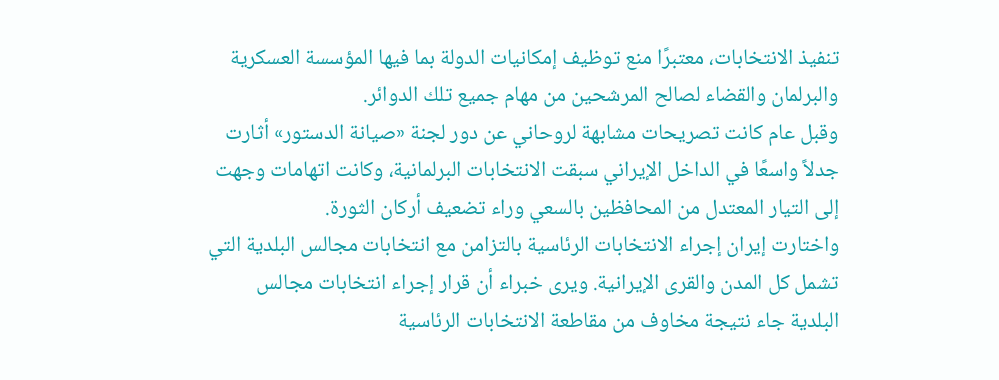تنفيذ الانتخابات، معتبرًا منع توظيف إمكانيات الدولة بما فيها المؤسسة العسكرية والبرلمان والقضاء لصالح المرشحين من مهام جميع تلك الدوائر.
وقبل عام كانت تصريحات مشابهة لروحاني عن دور لجنة «صيانة الدستور» أثارت جدلاً واسعًا في الداخل الإيراني سبقت الانتخابات البرلمانية، وكانت اتهامات وجهت إلى التيار المعتدل من المحافظين بالسعي وراء تضعيف أركان الثورة.
واختارت إيران إجراء الانتخابات الرئاسية بالتزامن مع انتخابات مجالس البلدية التي تشمل كل المدن والقرى الإيرانية. ويرى خبراء أن قرار إجراء انتخابات مجالس البلدية جاء نتيجة مخاوف من مقاطعة الانتخابات الرئاسية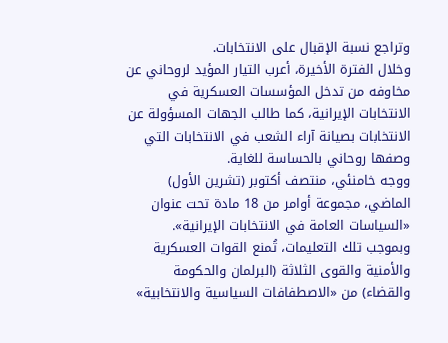وتراجع نسبة الإقبال على الانتخابات.
وخلال الفترة الأخيرة، أعرب التيار المؤيد لروحاني عن مخاوفه من تدخل المؤسسات العسكرية في الانتخابات الإيرانية، كما طالب الجهات المسؤولة عن الانتخابات بصيانة آراء الشعب في الانتخابات التي وصفها روحاني بالحساسة للغاية.
ووجه خامنئي، منتصف أكتوبر (تشرين الأول) الماضي، مجموعة أوامر من 18 مادة تحت عنوان «السياسات العامة في الانتخابات الإيرانية». وبموجب تلك التعليمات، تُمنع القوات العسكرية والأمنية والقوى الثلاثة (البرلمان والحكومة والقضاء) من «الاصطفافات السياسية والانتخابية»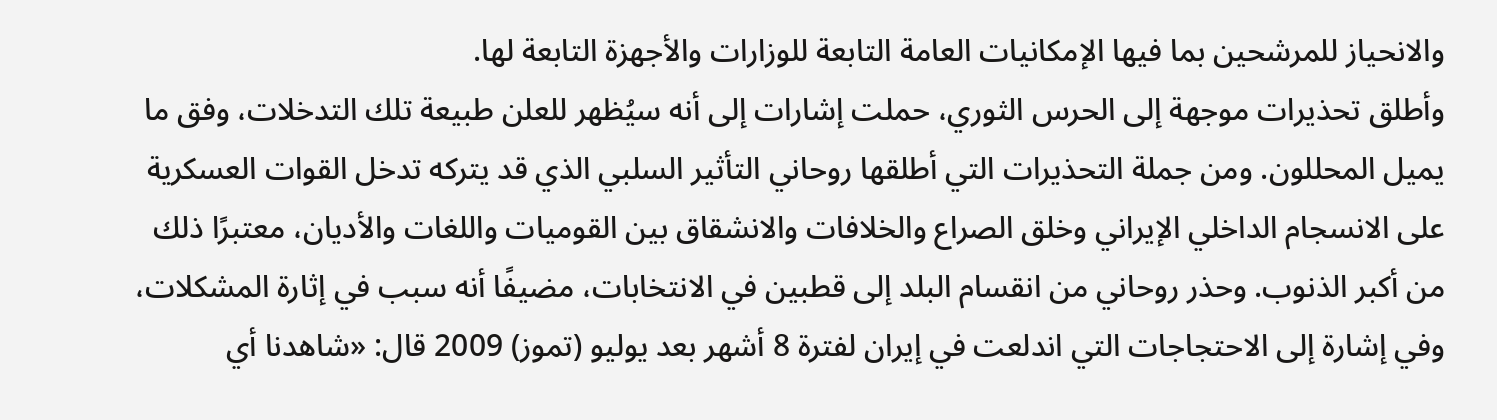والانحياز للمرشحين بما فيها الإمكانيات العامة التابعة للوزارات والأجهزة التابعة لها.
وأطلق تحذيرات موجهة إلى الحرس الثوري، حملت إشارات إلى أنه سيُظهر للعلن طبيعة تلك التدخلات، وفق ما يميل المحللون. ومن جملة التحذيرات التي أطلقها روحاني التأثير السلبي الذي قد يتركه تدخل القوات العسكرية على الانسجام الداخلي الإيراني وخلق الصراع والخلافات والانشقاق بين القوميات واللغات والأديان، معتبرًا ذلك من أكبر الذنوب. وحذر روحاني من انقسام البلد إلى قطبين في الانتخابات، مضيفًا أنه سبب في إثارة المشكلات، وفي إشارة إلى الاحتجاجات التي اندلعت في إيران لفترة 8 أشهر بعد يوليو (تموز) 2009 قال: «شاهدنا أي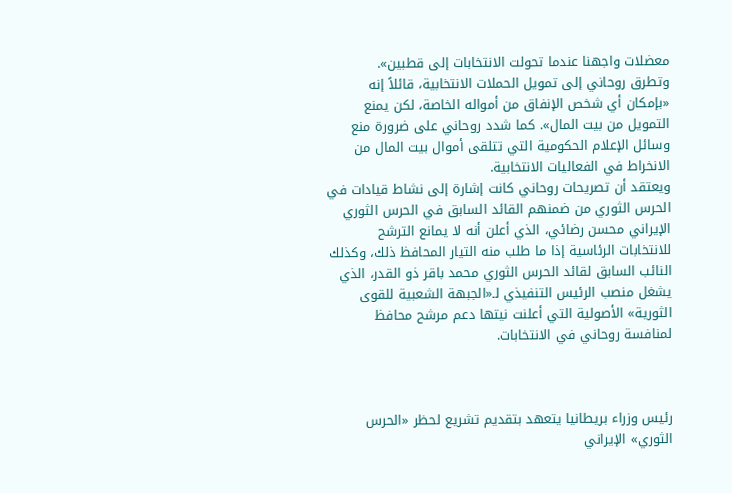معضلات واجهنا عندما تحولت الانتخابات إلى قطبين».
وتطرق روحاني إلى تمويل الحملات الانتخابية، قائلاً إنه «بإمكان أي شخص الإنفاق من أمواله الخاصة، لكن يمنع التمويل من بيت المال». كما شدد روحاني على ضرورة منع وسائل الإعلام الحكومية التي تتلقى أموال بيت المال من الانخراط في الفعاليات الانتخابية.
ويعتقد أن تصريحات روحاني كانت إشارة إلى نشاط قيادات في الحرس الثوري من ضمنهم القائد السابق في الحرس الثوري الإيراني محسن رضائي، الذي أعلن أنه لا يمانع الترشح للانتخابات الرئاسية إذا ما طلب منه التيار المحافظ ذلك، وكذلك النائب السابق لقائد الحرس الثوري محمد باقر ذو القدر، الذي يشغل منصب الرئيس التنفيذي لـ«الجبهة الشعبية للقوى الثورية» الأصولية التي أعلنت نيتها دعم مرشح محافظ لمنافسة روحاني في الانتخابات.



رئيس وزراء بريطانيا يتعهد بتقديم تشريع لحظر «الحرس الثوري» الإيراني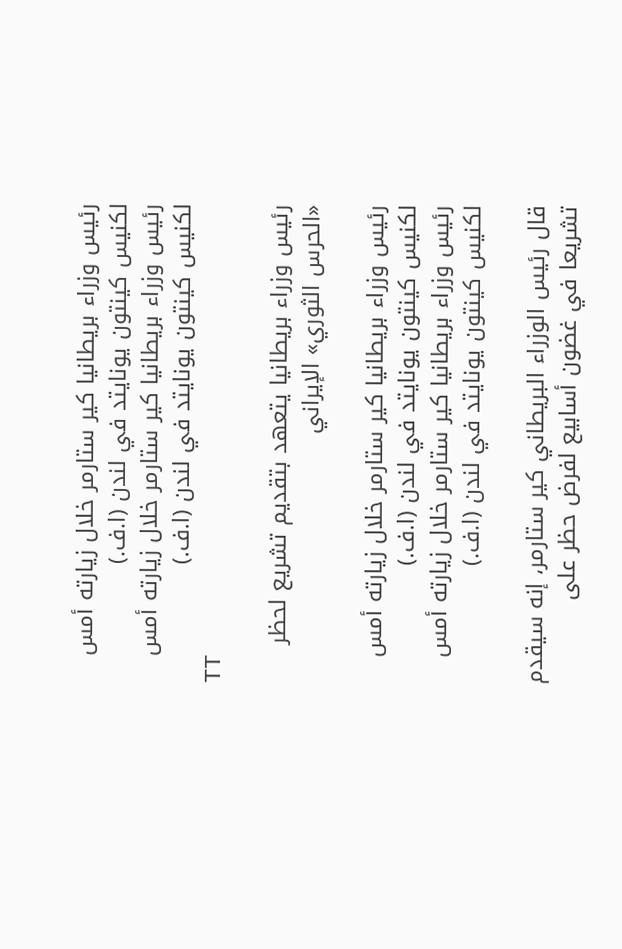رئيس وزراء بريطانيا كير ستارمر خلال زيارته أمس لكنيس كينتون يونايتد في لندن (ا.ف.)
رئيس وزراء بريطانيا كير ستارمر خلال زيارته أمس لكنيس كينتون يونايتد في لندن (ا.ف.)
TT

رئيس وزراء بريطانيا يتعهد بتقديم تشريع لحظر «الحرس الثوري» الإيراني

رئيس وزراء بريطانيا كير ستارمر خلال زيارته أمس لكنيس كينتون يونايتد في لندن (ا.ف.)
رئيس وزراء بريطانيا كير ستارمر خلال زيارته أمس لكنيس كينتون يونايتد في لندن (ا.ف.)

قال رئيس الوزراء البريطاني كير ستارمر، إنه سيقدم تشريعا في غضون أسابيع لفرض حظر على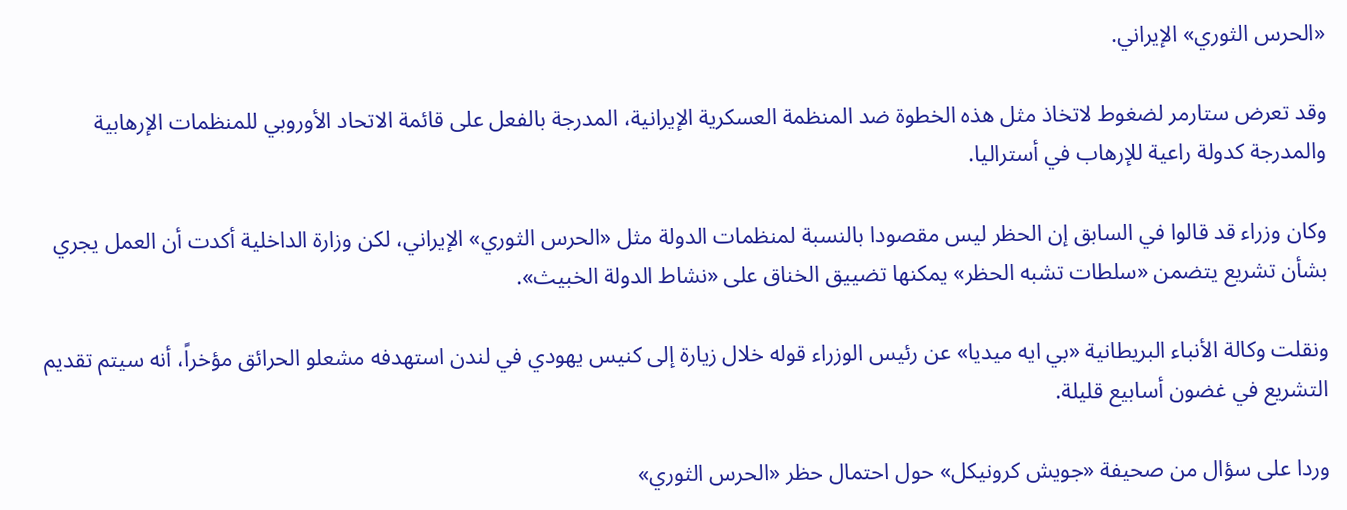«الحرس الثوري» الإيراني.

وقد تعرض ستارمر لضغوط لاتخاذ مثل هذه الخطوة ضد المنظمة العسكرية الإيرانية، المدرجة بالفعل على قائمة الاتحاد الأوروبي للمنظمات الإرهابية والمدرجة كدولة راعية للإرهاب في أستراليا.

وكان وزراء قد قالوا في السابق إن الحظر ليس مقصودا بالنسبة لمنظمات الدولة مثل «الحرس الثوري» الإيراني، لكن وزارة الداخلية أكدت أن العمل يجري بشأن تشريع يتضمن «سلطات تشبه الحظر» يمكنها تضييق الخناق على «نشاط الدولة الخبيث».

ونقلت وكالة الأنباء البريطانية «بي ايه ميديا» عن رئيس الوزراء قوله خلال زيارة إلى كنيس يهودي في لندن استهدفه مشعلو الحرائق مؤخراً، أنه سيتم تقديم التشريع في غضون أسابيع قليلة.

وردا على سؤال من صحيفة «جويش كرونيكل» حول احتمال حظر «الحرس الثوري»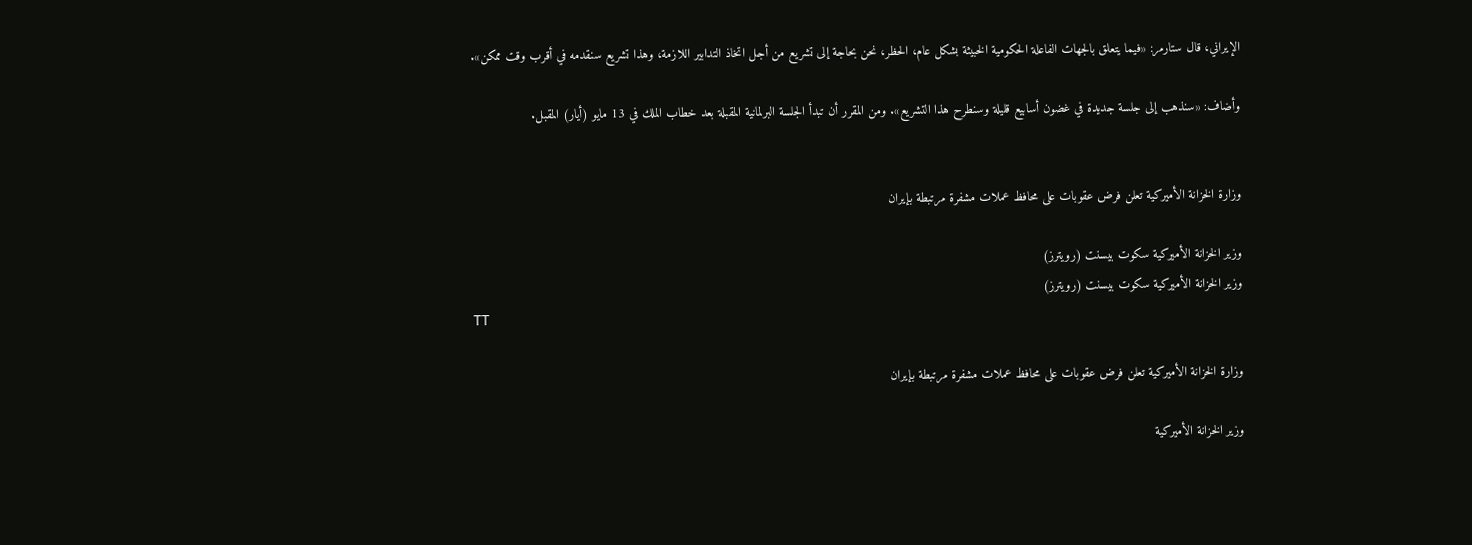الإيراني، قال ستارمر: «فيما يتعلق بالجهات الفاعلة الحكومية الخبيثة بشكل عام، الحظر، نحن بحاجة إلى تشريع من أجل اتخاذ التدابير اللازمة، وهذا تشريع سنقدمه في أقرب وقت ممكن».

وأضاف: «سنذهب إلى جلسة جديدة في غضون أسابيع قليلة وسنطرح هذا التشريع». ومن المقرر أن تبدأ الجلسة البرلمانية المقبلة بعد خطاب الملك في 13 مايو (أيار) المقبل.


وزارة الخزانة الأميركية تعلن فرض عقوبات على محافظ عملات مشفرة مرتبطة بإيران

وزير الخزانة ‌الأميركية سكوت بيسنت (رويترز)
وزير الخزانة ‌الأميركية سكوت بيسنت (رويترز)
TT

وزارة الخزانة الأميركية تعلن فرض عقوبات على محافظ عملات مشفرة مرتبطة بإيران

وزير الخزانة ‌الأميركية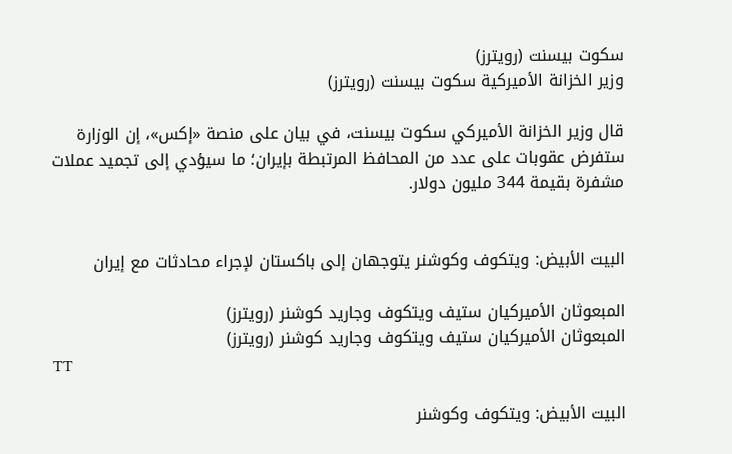سكوت بيسنت (رويترز)
وزير الخزانة ‌الأميركية سكوت بيسنت (رويترز)

قال وزير الخزانة الأميركي ‌سكوت بيسنت، ‌في بيان ‌على منصة «إكس»، إن الوزارة ستفرض ‌عقوبات ‌على عدد ‌من المحافظ المرتبطة ‌بإيران؛ ما ‌سيؤدي إلى تجميد عملات مشفرة بقيمة 344 مليون دولار.


البيت الأبيض: ويتكوف وكوشنر يتوجهان إلى باكستان لإجراء محادثات مع إيران

المبعوثان الأميركيان ستيف ويتكوف وجاريد كوشنر (رويترز)
المبعوثان الأميركيان ستيف ويتكوف وجاريد كوشنر (رويترز)
TT

البيت الأبيض: ويتكوف وكوشنر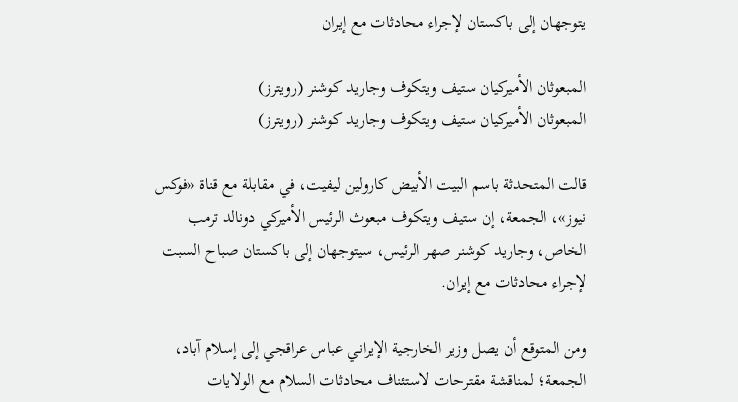يتوجهان إلى باكستان لإجراء محادثات مع إيران

المبعوثان الأميركيان ستيف ويتكوف وجاريد كوشنر (رويترز)
المبعوثان الأميركيان ستيف ويتكوف وجاريد كوشنر (رويترز)

قالت المتحدثة باسم البيت الأبيض كارولين ليفيت، ‌في ‌مقابلة مع قناة ‌«فوكس نيوز»، الجمعة، إن ستيف ويتكوف مبعوث ‌الرئيس الأميركي دونالد ‌ترمب الخاص، ‌وجاريد ‌كوشنر صهر الرئيس، ‌سيتوجهان إلى باكستان صباح السبت لإجراء محادثات مع إيران.

ومن المتوقع أن يصل وزير الخارجية الإيراني عباس عراقجي إلى إسلام آباد، الجمعة؛ لمناقشة مقترحات لاستئناف محادثات السلام مع الولايات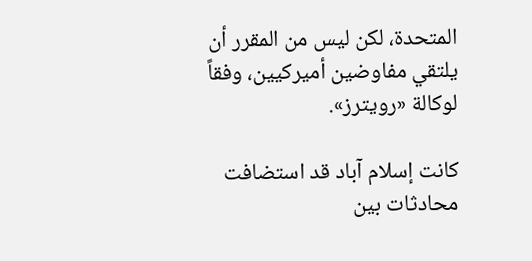المتحدة، لكن ليس من المقرر أن يلتقي مفاوضين أميركيين، وفقاً لوكالة «رويترز».

كانت إسلام آباد قد استضافت محادثات بين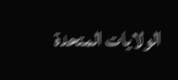الولايات المتحدة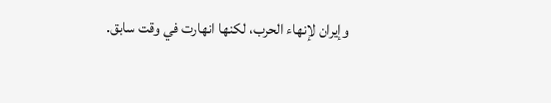وإيران لإنهاء الحرب، لكنها انهارت في وقت سابق.